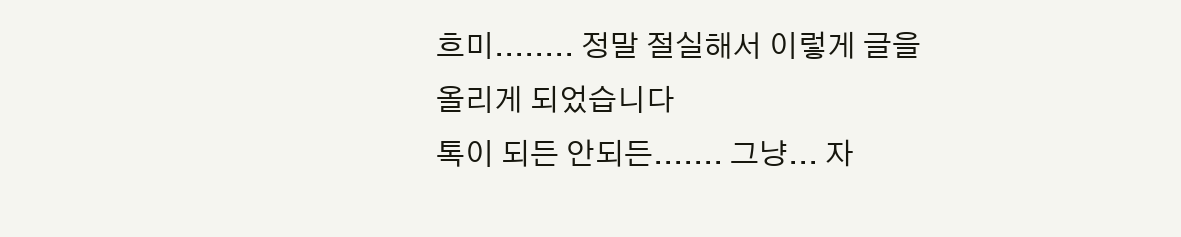흐미........ 정말 절실해서 이렇게 글을 올리게 되었습니다
톡이 되든 안되든....... 그냥... 자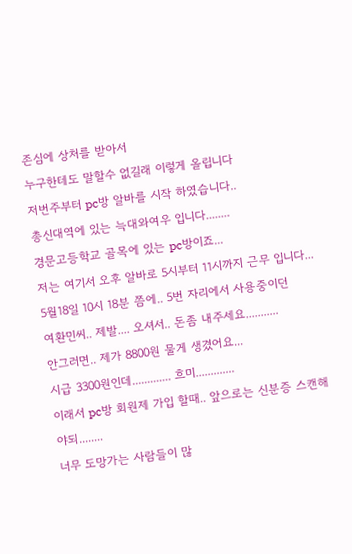존심에 상처를 받아서
누구한테도 말할수 없길래 이렇게 올립니다
저번주부터 pc방 알바를 시작 하였습니다..
총신대역에 있는 늑대와여우 입니다........
경문고등학교 골목에 있는 pc방이죠...
저는 여기서 오후 알바로 5시부터 11시까지 근무 입니다...
5월18일 10시 18분 쯤에.. 5번 자리에서 사용중이던
여환민씨.. 제발.... 오셔서.. 돈좀 내주세요...........
안그러면.. 제가 8800원 물게 생겼어요...
시급 3300원인데............. 흐미.............
이래서 pc방 회원제 가입 할때.. 앞으로는 신분증 스캔해야되........
너무 도망가는 사람들이 많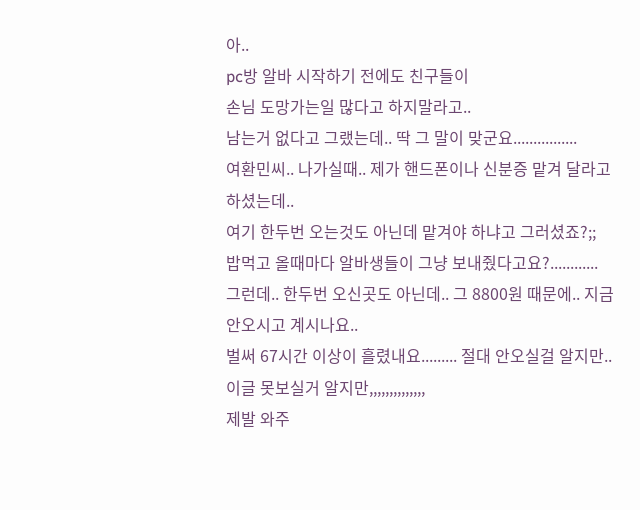아..
pc방 알바 시작하기 전에도 친구들이
손님 도망가는일 많다고 하지말라고..
남는거 없다고 그랬는데.. 딱 그 말이 맞군요................
여환민씨.. 나가실때.. 제가 핸드폰이나 신분증 맡겨 달라고 하셨는데..
여기 한두번 오는것도 아닌데 맡겨야 하냐고 그러셨죠?;;
밥먹고 올때마다 알바생들이 그냥 보내줬다고요?............
그런데.. 한두번 오신곳도 아닌데.. 그 8800원 때문에.. 지금 안오시고 계시나요..
벌써 67시간 이상이 흘렸내요......... 절대 안오실걸 알지만..
이글 못보실거 알지만,,,,,,,,,,,,,,
제발 와주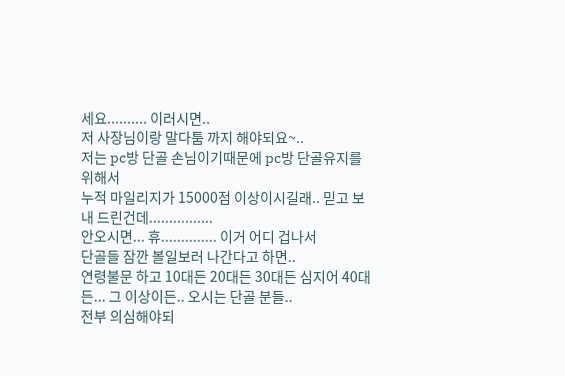세요.......... 이러시면..
저 사장님이랑 말다툼 까지 해야되요~..
저는 pc방 단골 손님이기때문에 pc방 단골유지를 위해서
누적 마일리지가 15000점 이상이시길래.. 믿고 보내 드린건데................
안오시면... 휴.............. 이거 어디 겁나서
단골들 잠깐 볼일보러 나간다고 하면..
연령불문 하고 10대든 20대든 30대든 심지어 40대든... 그 이상이든.. 오시는 단골 분들..
전부 의심해야되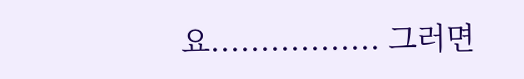요................. 그러면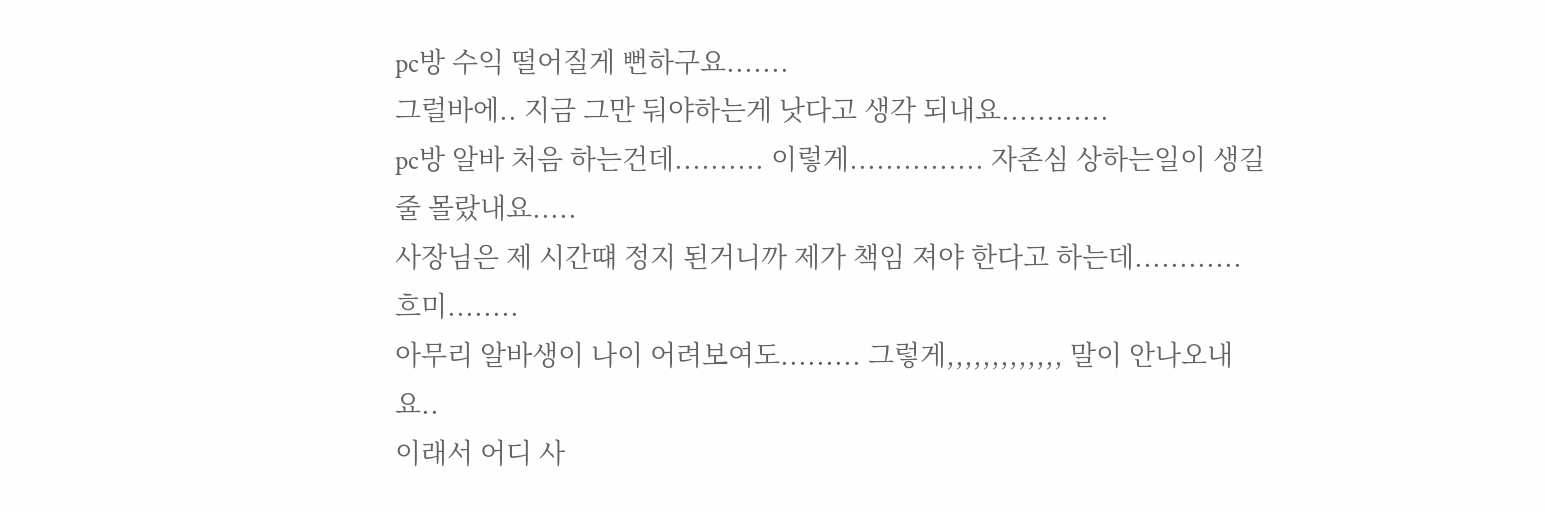pc방 수익 떨어질게 뻔하구요.......
그럴바에.. 지금 그만 둬야하는게 낫다고 생각 되내요............
pc방 알바 처음 하는건데.......... 이렇게............... 자존심 상하는일이 생길줄 몰랐내요.....
사장님은 제 시간떄 정지 된거니까 제가 책임 져야 한다고 하는데............
흐미........
아무리 알바생이 나이 어려보여도......... 그렇게,,,,,,,,,,,,, 말이 안나오내요..
이래서 어디 사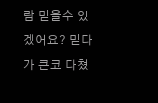람 믿을수 있겠어요? 믿다가 큰코 다쳤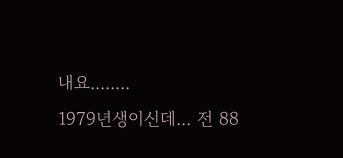내요........
1979년생이신데... 전 88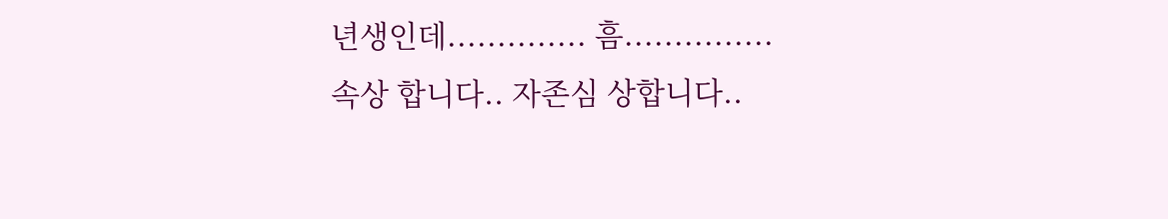년생인데.............. 흠...............
속상 합니다.. 자존심 상합니다..